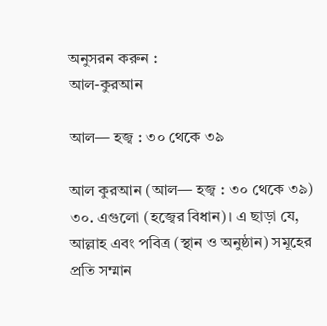অনুসরন করুন :
আল-কুরআন

আল— হজ্ব : ৩০ থেকে ৩৯

আল কুরআন (আল— হজ্ব : ৩০ থেকে ৩৯) ৩০. এগুলো (হজ্বের বিধান)। এ ছাড়া যে, আল্লাহ এবং পবিত্র (স্থান ও অনুষ্ঠান) সমূহের প্রতি সম্মান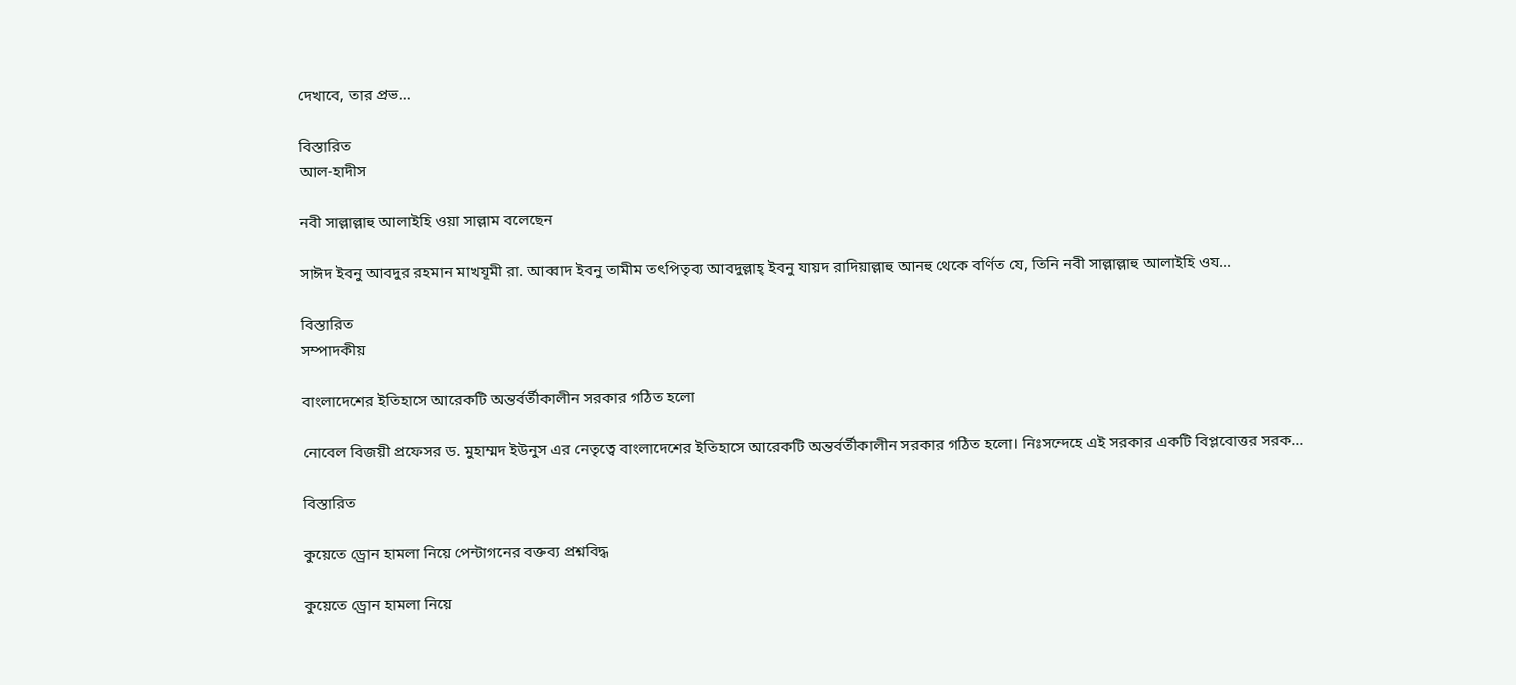দেখাবে, তার প্রভ...

বিস্তারিত
আল-হাদীস

নবী সাল্লাল্লাহু আলাইহি ওয়া সাল্লাম বলেছেন

সাঈদ ইবনু আবদুর রহমান মাখযূমী রা. আব্বাদ ইবনু তামীম তৎপিতৃব্য আবদুল্লাহ্ ইবনু যায়দ রাদিয়াল্লাহু আনহু থেকে বর্ণিত যে, তিনি নবী সাল্লাল্লাহু আলাইহি ওয...

বিস্তারিত
সম্পাদকীয়

বাংলাদেশের ইতিহাসে আরেকটি অন্তর্বর্তীকালীন সরকার গঠিত হলো

নোবেল বিজয়ী প্রফেসর ড. মুহাম্মদ ইউনুস এর নেতৃত্বে বাংলাদেশের ইতিহাসে আরেকটি অন্তর্বর্তীকালীন সরকার গঠিত হলো। নিঃসন্দেহে এই সরকার একটি বিপ্লবোত্তর সরক...

বিস্তারিত

কুয়েতে ড্রোন হামলা নিয়ে পেন্টাগনের বক্তব্য প্রশ্নবিদ্ধ

কুয়েতে ড্রোন হামলা নিয়ে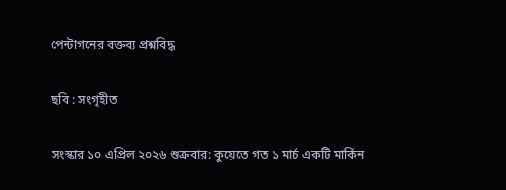পেন্টাগনের বক্তব্য প্রশ্নবিদ্ধ

ছবি : সংগৃহীত

সংস্কার ১০ এপ্রিল ২০২৬ শুক্রবার: কুয়েতে গত ১ মার্চ একটি মার্কিন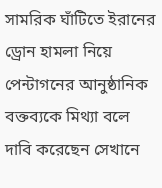সামরিক ঘাঁটিতে ইরানের ড্রোন হামলা নিয়ে পেন্টাগনের আনুষ্ঠানিক বক্তব্যকে মিথ্যা বলে দাবি করেছেন সেখানে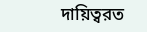দায়িত্বরত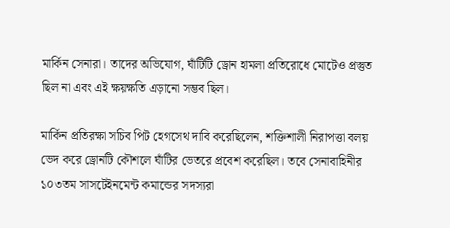মার্কিন সেনারা। তাদের অভিযোগ, ঘাঁটিটি ড্রোন হামলা প্রতিরোধে মোটেও প্রস্তুত ছিল না এবং এই ক্ষয়ক্ষতি এড়ানো সম্ভব ছিল।

মার্কিন প্রতিরক্ষা সচিব পিট হেগসেথ দাবি করেছিলেন, শক্তিশালী নিরাপত্তা বলয় ভেদ করে ড্রোনটি কৌশলে ঘাঁটির ভেতরে প্রবেশ করেছিল। তবে সেনাবাহিনীর ১০৩তম সাসটেইনমেন্ট কমান্ডের সদস্যরা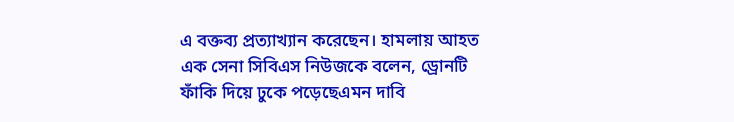এ বক্তব্য প্রত্যাখ্যান করেছেন। হামলায় আহত এক সেনা সিবিএস নিউজকে বলেন, ড্রোনটি ফাঁকি দিয়ে ঢুকে পড়েছেএমন দাবি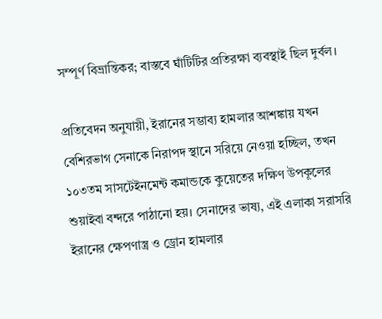সম্পূর্ণ বিভ্রান্তিকর; বাস্তবে ঘাঁটিটির প্রতিরক্ষা ব্যবস্থাই ছিল দুর্বল।

প্রতিবেদন অনুযায়ী, ইরানের সম্ভাব্য হামলার আশঙ্কায় যখন বেশিরভাগ সেনাকে নিরাপদ স্থানে সরিয়ে নেওয়া হচ্ছিল, তখন ১০৩তম সাসটেইনমেন্ট কমান্ডকে কুয়েতের দক্ষিণ উপকূলের শুয়াইবা বন্দরে পাঠানো হয়। সেনাদের ভাষ্য, এই এলাকা সরাসরি ইরানের ক্ষেপণাস্ত্র ও ড্রোন হামলার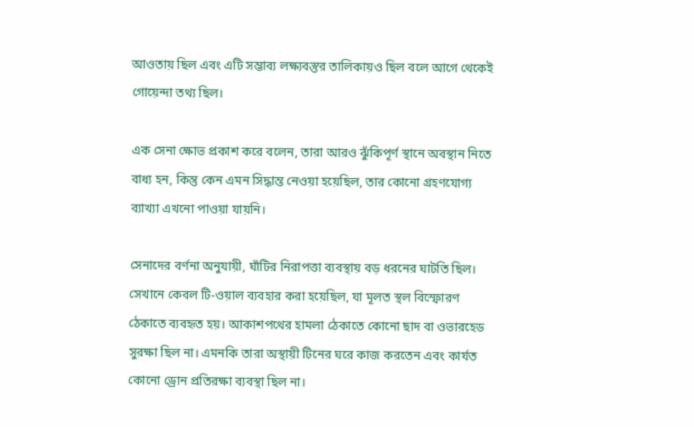আওতায় ছিল এবং এটি সম্ভাব্য লক্ষ্যবস্তুর তালিকায়ও ছিল বলে আগে থেকেই গোয়েন্দা তথ্য ছিল।

এক সেনা ক্ষোভ প্রকাশ করে বলেন, তারা আরও ঝুঁকিপূর্ণ স্থানে অবস্থান নিতে বাধ্য হন, কিন্তু কেন এমন সিদ্ধান্ত নেওয়া হয়েছিল, তার কোনো গ্রহণযোগ্য ব্যাখ্যা এখনো পাওয়া যায়নি।

সেনাদের বর্ণনা অনুযায়ী, ঘাঁটির নিরাপত্তা ব্যবস্থায় বড় ধরনের ঘাটতি ছিল। সেখানে কেবল টি-ওয়াল ব্যবহার করা হয়েছিল, যা মূলত স্থল বিস্ফোরণ ঠেকাতে ব্যবহৃত হয়। আকাশপথের হামলা ঠেকাতে কোনো ছাদ বা ওভারহেড সুরক্ষা ছিল না। এমনকি তারা অস্থায়ী টিনের ঘরে কাজ করতেন এবং কার্যত কোনো ড্রোন প্রতিরক্ষা ব্যবস্থা ছিল না।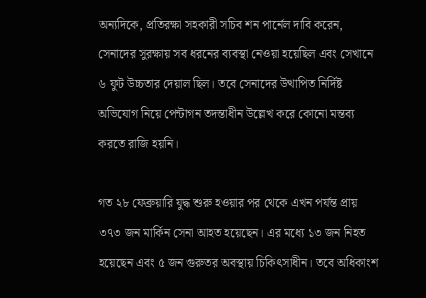অন্যদিকে, প্রতিরক্ষা সহকারী সচিব শন পার্নেল দাবি করেন, সেনাদের সুরক্ষায় সব ধরনের ব্যবস্থা নেওয়া হয়েছিল এবং সেখানে ৬ ফুট উচ্চতার দেয়াল ছিল। তবে সেনাদের উত্থাপিত নির্দিষ্ট অভিযোগ নিয়ে পেন্টাগন তদন্তাধীন উল্লেখ করে কোনো মন্তব্য করতে রাজি হয়নি।

গত ২৮ ফেব্রুয়ারি যুদ্ধ শুরু হওয়ার পর থেকে এখন পর্যন্ত প্রায় ৩৭৩ জন মার্কিন সেনা আহত হয়েছেন। এর মধ্যে ১৩ জন নিহত হয়েছেন এবং ৫ জন গুরুতর অবস্থায় চিকিৎসাধীন। তবে অধিকাংশ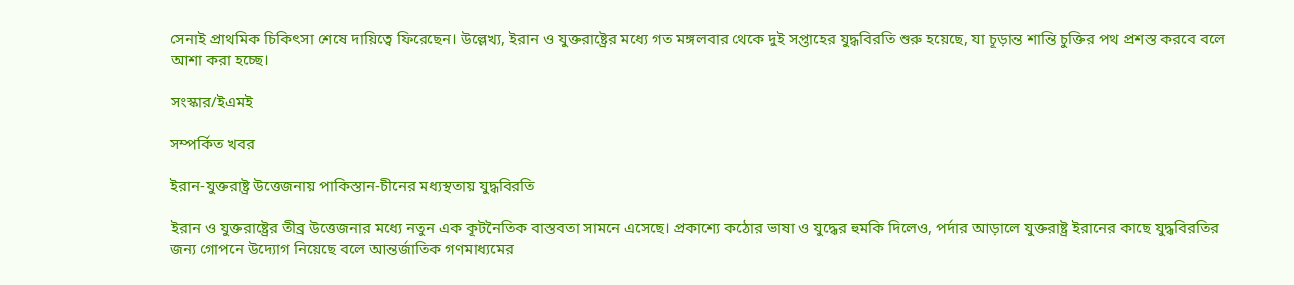সেনাই প্রাথমিক চিকিৎসা শেষে দায়িত্বে ফিরেছেন। উল্লেখ্য, ইরান ও যুক্তরাষ্ট্রের মধ্যে গত মঙ্গলবার থেকে দুই সপ্তাহের যুদ্ধবিরতি শুরু হয়েছে, যা চূড়ান্ত শান্তি চুক্তির পথ প্রশস্ত করবে বলে আশা করা হচ্ছে।

সংস্কার/ইএমই

সম্পর্কিত খবর

ইরান-যুক্তরাষ্ট্র উত্তেজনায় পাকিস্তান-চীনের মধ্যস্থতায় যুদ্ধবিরতি

ইরান ও যুক্তরাষ্ট্রের তীব্র উত্তেজনার মধ্যে নতুন এক কূটনৈতিক বাস্তবতা সামনে এসেছে। প্রকাশ্যে কঠোর ভাষা ও যুদ্ধের হুমকি দিলেও, পর্দার আড়ালে যুক্তরাষ্ট্র ইরানের কাছে যুদ্ধবিরতির জন্য গোপনে উদ্যোগ নিয়েছে বলে আন্তর্জাতিক গণমাধ্যমের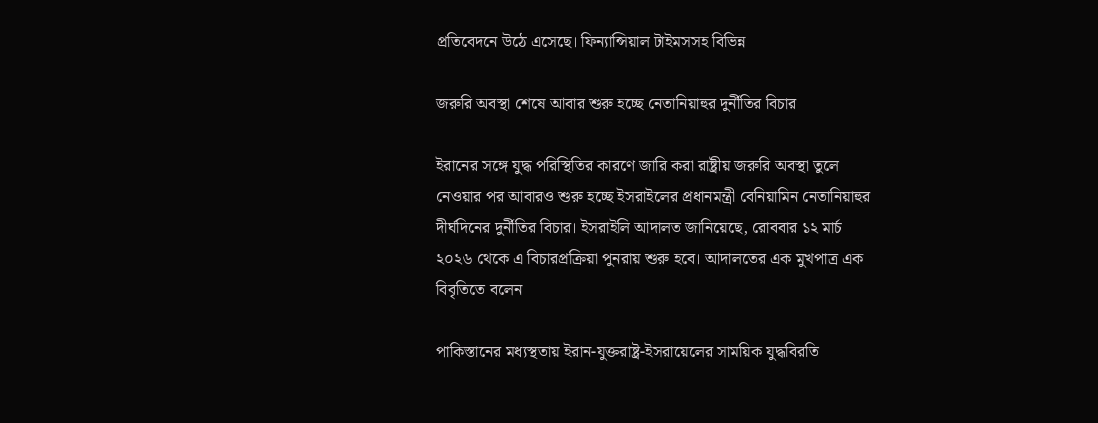প্রতিবেদনে উঠে এসেছে। ফিন্যান্সিয়াল টাইমসসহ বিভিন্ন

জরুরি অবস্থা শেষে আবার শুরু হচ্ছে নেতানিয়াহুর দুর্নীতির বিচার

ইরানের সঙ্গে যুদ্ধ পরিস্থিতির কারণে জারি করা রাষ্ট্রীয় জরুরি অবস্থা তুলে নেওয়ার পর আবারও শুরু হচ্ছে ইসরাইলের প্রধানমন্ত্রী বেনিয়ামিন নেতানিয়াহুর দীর্ঘদিনের দুর্নীতির বিচার। ইসরাইলি আদালত জানিয়েছে, রোববার ১২ মার্চ ২০২৬ থেকে এ বিচারপ্রক্রিয়া পুনরায় শুরু হবে। আদালতের এক মুখপাত্র এক বিবৃতিতে বলেন

পাকিস্তানের মধ্যস্থতায় ইরান-যুক্তরাষ্ট্র-ইসরায়েলের সাময়িক যুদ্ধবিরতি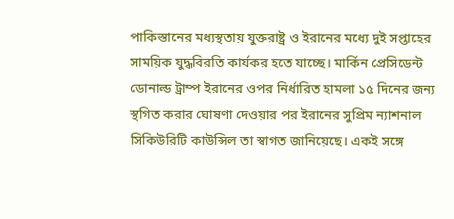পাকিস্তানের মধ্যস্থতায় যুক্তরাষ্ট্র ও ইরানের মধ্যে দুই সপ্তাহের সাময়িক যুদ্ধবিরতি কার্যকর হতে যাচ্ছে। মার্কিন প্রেসিডেন্ট ডোনাল্ড ট্রাম্প ইরানের ওপর নির্ধারিত হামলা ১৫ দিনের জন্য স্থগিত করার ঘোষণা দেওয়ার পর ইরানের সুপ্রিম ন্যাশনাল সিকিউরিটি কাউন্সিল তা স্বাগত জানিয়েছে। একই সঙ্গে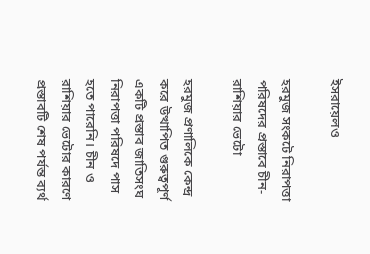ইসরায়েলও

হরমুজ সংকটে নিরাপত্তা পরিষদের প্রস্তাবে চীন-রাশিয়ার ভেটো

হরমুজ প্রণালিকে কেন্দ্র করে উত্থাপিত গুরুত্বপূর্ণ একটি প্রস্তাব জাতিসংঘ নিরাপত্তা পরিষদে পাস হতে পারেনি। চীন ও রাশিয়ার ভেটোর কারণে প্রস্তাবটি শেষ পর্যন্ত ব্যর্থ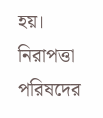হয়। নিরাপত্তা পরিষদের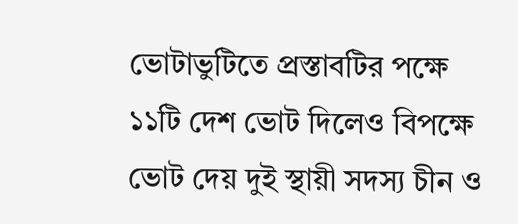ভোটাভুটিতে প্রস্তাবটির পক্ষে ১১টি দেশ ভোট দিলেও বিপক্ষে ভোট দেয় দুই স্থায়ী সদস্য চীন ও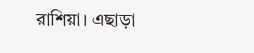রাশিয়া। এছাড়া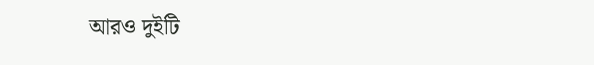আরও দুইটি